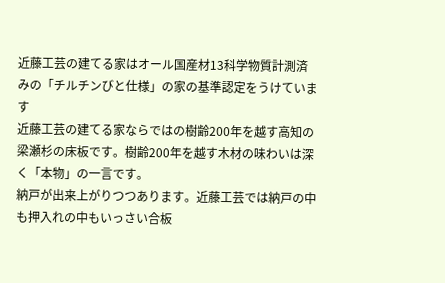近藤工芸の建てる家はオール国産材13科学物質計測済みの「チルチンびと仕様」の家の基準認定をうけています
近藤工芸の建てる家ならではの樹齢200年を越す高知の梁瀬杉の床板です。樹齢200年を越す木材の味わいは深く「本物」の一言です。
納戸が出来上がりつつあります。近藤工芸では納戸の中も押入れの中もいっさい合板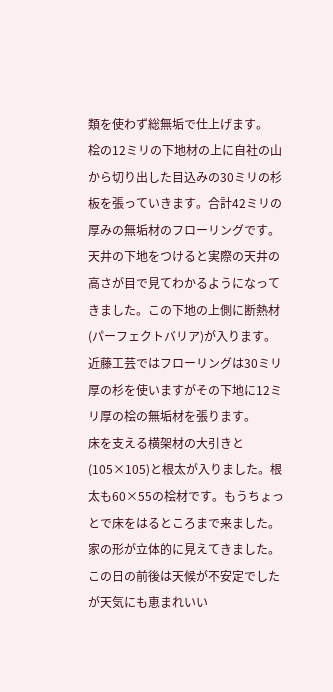類を使わず総無垢で仕上げます。
桧の12ミリの下地材の上に自社の山から切り出した目込みの30ミリの杉板を張っていきます。合計42ミリの厚みの無垢材のフローリングです。
天井の下地をつけると実際の天井の高さが目で見てわかるようになってきました。この下地の上側に断熱材(パーフェクトバリア)が入ります。
近藤工芸ではフローリングは30ミリ厚の杉を使いますがその下地に12ミリ厚の桧の無垢材を張ります。
床を支える横架材の大引きと(105×105)と根太が入りました。根太も60×55の桧材です。もうちょっとで床をはるところまで来ました。
家の形が立体的に見えてきました。この日の前後は天候が不安定でしたが天気にも恵まれいい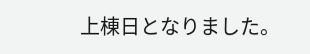上棟日となりました。